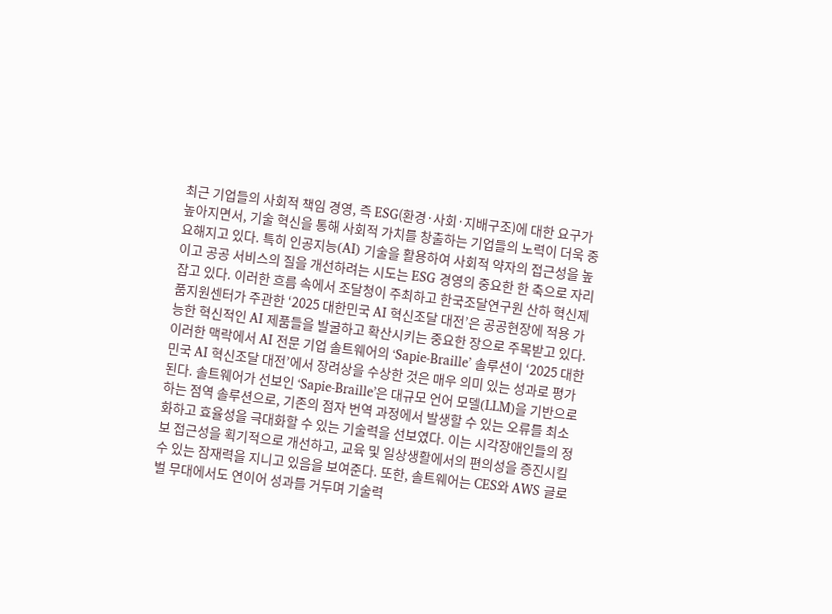최근 기업들의 사회적 책임 경영, 즉 ESG(환경·사회·지배구조)에 대한 요구가 높아지면서, 기술 혁신을 통해 사회적 가치를 창출하는 기업들의 노력이 더욱 중요해지고 있다. 특히 인공지능(AI) 기술을 활용하여 사회적 약자의 접근성을 높이고 공공 서비스의 질을 개선하려는 시도는 ESG 경영의 중요한 한 축으로 자리 잡고 있다. 이러한 흐름 속에서 조달청이 주최하고 한국조달연구원 산하 혁신제품지원센터가 주관한 ‘2025 대한민국 AI 혁신조달 대전’은 공공현장에 적용 가능한 혁신적인 AI 제품들을 발굴하고 확산시키는 중요한 장으로 주목받고 있다.
이러한 맥락에서 AI 전문 기업 솔트웨어의 ‘Sapie-Braille’ 솔루션이 ‘2025 대한민국 AI 혁신조달 대전’에서 장려상을 수상한 것은 매우 의미 있는 성과로 평가된다. 솔트웨어가 선보인 ‘Sapie-Braille’은 대규모 언어 모델(LLM)을 기반으로 하는 점역 솔루션으로, 기존의 점자 번역 과정에서 발생할 수 있는 오류를 최소화하고 효율성을 극대화할 수 있는 기술력을 선보였다. 이는 시각장애인들의 정보 접근성을 획기적으로 개선하고, 교육 및 일상생활에서의 편의성을 증진시킬 수 있는 잠재력을 지니고 있음을 보여준다. 또한, 솔트웨어는 CES와 AWS 글로벌 무대에서도 연이어 성과를 거두며 기술력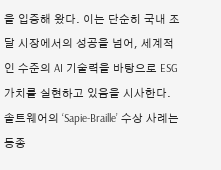을 입증해 왔다. 이는 단순히 국내 조달 시장에서의 성공을 넘어, 세계적인 수준의 AI 기술력을 바탕으로 ESG 가치를 실현하고 있음을 시사한다.
솔트웨어의 ‘Sapie-Braille’ 수상 사례는 동종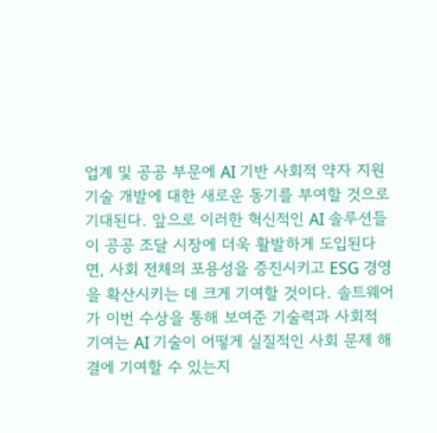업계 및 공공 부문에 AI 기반 사회적 약자 지원 기술 개발에 대한 새로운 동기를 부여할 것으로 기대된다. 앞으로 이러한 혁신적인 AI 솔루션들이 공공 조달 시장에 더욱 활발하게 도입된다면, 사회 전체의 포용성을 증진시키고 ESG 경영을 확산시키는 데 크게 기여할 것이다. 솔트웨어가 이번 수상을 통해 보여준 기술력과 사회적 기여는 AI 기술이 어떻게 실질적인 사회 문제 해결에 기여할 수 있는지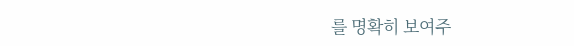를 명확히 보여주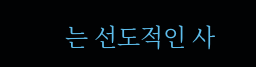는 선도적인 사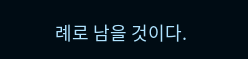례로 남을 것이다.